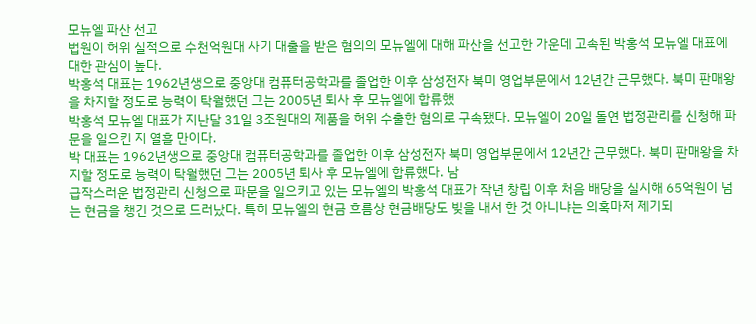모뉴엘 파산 선고
법원이 허위 실적으로 수천억원대 사기 대출을 받은 혐의의 모뉴엘에 대해 파산을 선고한 가운데 고속된 박홍석 모뉴엘 대표에 대한 관심이 높다.
박홍석 대표는 1962년생으로 중앙대 컴퓨터공학과를 졸업한 이후 삼성전자 북미 영업부문에서 12년간 근무했다. 북미 판매왕을 차지할 정도로 능력이 탁월했던 그는 2005년 퇴사 후 모뉴엘에 합류했
박홍석 모뉴엘 대표가 지난달 31일 3조원대의 제품을 허위 수출한 혐의로 구속됐다. 모뉴엘이 20일 돌연 법정관리를 신청해 파문을 일으킨 지 열흘 만이다.
박 대표는 1962년생으로 중앙대 컴퓨터공학과를 졸업한 이후 삼성전자 북미 영업부문에서 12년간 근무했다. 북미 판매왕을 차지할 정도로 능력이 탁월했던 그는 2005년 퇴사 후 모뉴엘에 합류했다. 남
급작스러운 법정관리 신청으로 파문을 일으키고 있는 모뉴엘의 박홍석 대표가 작년 창립 이후 처음 배당을 실시해 65억원이 넘는 현금을 챙긴 것으로 드러났다. 특히 모뉴엘의 현금 흐름상 현금배당도 빚을 내서 한 것 아니냐는 의혹마저 제기되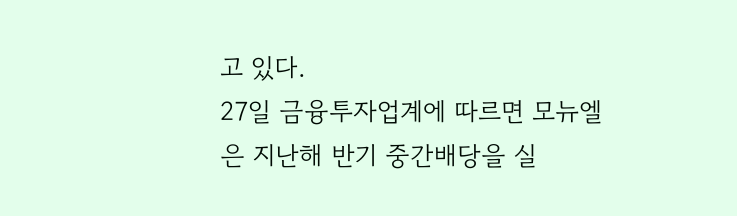고 있다.
27일 금융투자업계에 따르면 모뉴엘은 지난해 반기 중간배당을 실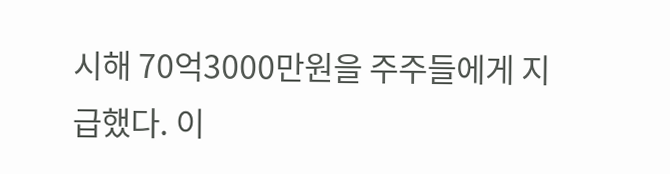시해 70억3000만원을 주주들에게 지급했다. 이